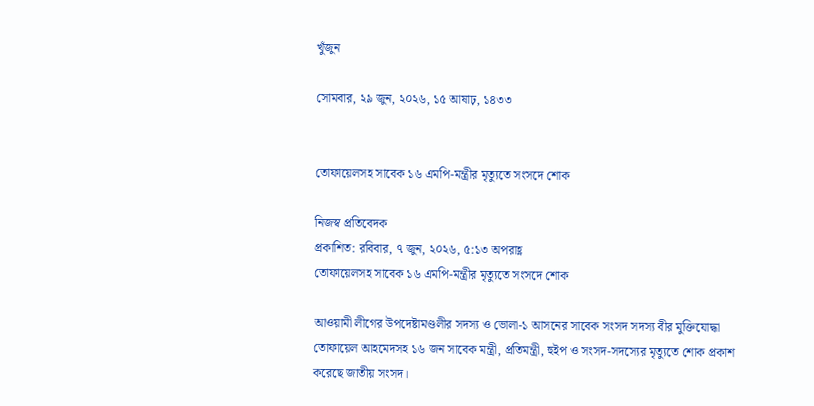খুঁজুন

সোমবার, ২৯ জুন, ২০২৬, ১৫ আষাঢ়, ১৪৩৩


তোফায়েলসহ সাবেক ১৬ এমপি-মন্ত্রীর মৃত্যুতে সংসদে শোক

নিজস্ব প্রতিবেদক
প্রকাশিত: রবিবার, ৭ জুন, ২০২৬, ৫:১৩ অপরাহ্ণ
তোফায়েলসহ সাবেক ১৬ এমপি-মন্ত্রীর মৃত্যুতে সংসদে শোক

আওয়ামী লীগের উপদেষ্টামণ্ডলীর সদস্য ও ভোলা-১ আসনের সাবেক সংসদ সদস্য বীর মুক্তিযোদ্ধা তোফায়েল আহমেদসহ ১৬ জন সাবেক মন্ত্রী, প্রতিমন্ত্রী, হুইপ ও সংসদ-সদস্যের মৃত্যুতে শোক প্রকাশ করেছে জাতীয় সংসদ।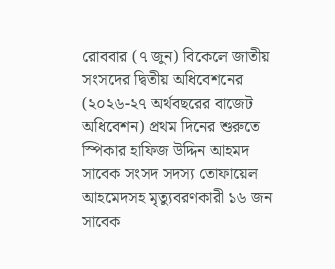রোববার (৭ জুন) বিকেলে জাতীয় সংসদের দ্বিতীয় অধিবেশনের (২০২৬-২৭ অর্থবছরের বাজেট অধিবেশন) প্রথম দিনের শুরুতে স্পিকার হাফিজ উদ্দিন আহমদ সাবেক সংসদ সদস্য তোফায়েল আহমেদসহ মৃত্যুবরণকারী ১৬ জন সাবেক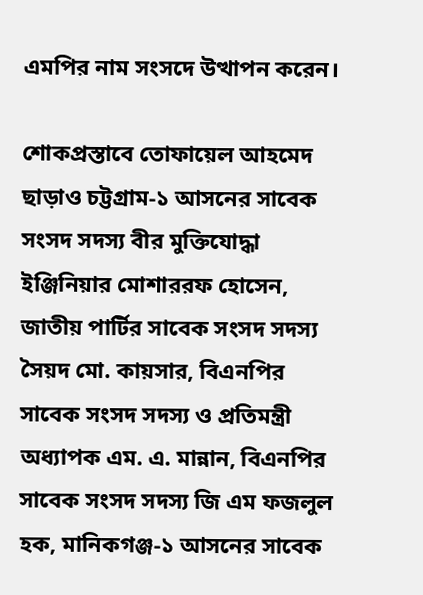এমপির নাম সংসদে উত্থাপন করেন।

শোকপ্রস্তাবে তোফায়েল আহমেদ ছাড়াও চট্টগ্রাম-১ আসনের সাবেক সংসদ সদস্য বীর মুক্তিযোদ্ধা ইঞ্জিনিয়ার মোশাররফ হোসেন, জাতীয় পার্টির সাবেক সংসদ সদস্য সৈয়দ মো. কায়সার, বিএনপির সাবেক সংসদ সদস্য ও প্রতিমন্ত্রী অধ্যাপক এম. এ. মান্নান, বিএনপির সাবেক সংসদ সদস্য জি এম ফজলুল হক, মানিকগঞ্জ-১ আসনের সাবেক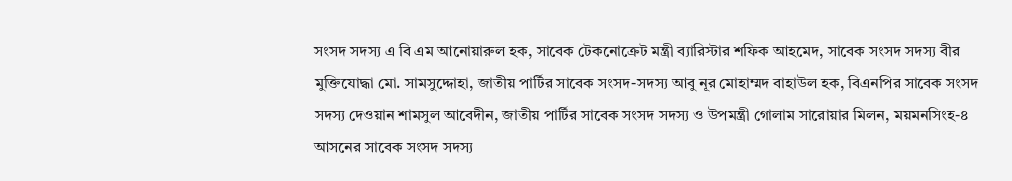সংসদ সদস্য এ বি এম আনোয়ারুল হক, সাবেক টেকনোক্রেট মন্ত্রী ব্যারিস্টার শফিক আহমেদ, সাবেক সংসদ সদস্য বীর মুক্তিযোদ্ধা মো. সামসুদ্দোহা, জাতীয় পার্টির সাবেক সংসদ-সদস্য আবু নূর মোহাম্মদ বাহাউল হক, বিএনপির সাবেক সংসদ সদস্য দেওয়ান শামসুল আবেদীন, জাতীয় পার্টির সাবেক সংসদ সদস্য ও উপমন্ত্রী গোলাম সারোয়ার মিলন, ময়মনসিংহ-৪ আসনের সাবেক সংসদ সদস্য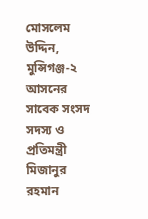মোসলেম উদ্দিন, মুন্সিগঞ্জ-২ আসনের সাবেক সংসদ সদস্য ও প্রতিমন্ত্রী মিজানুর রহমান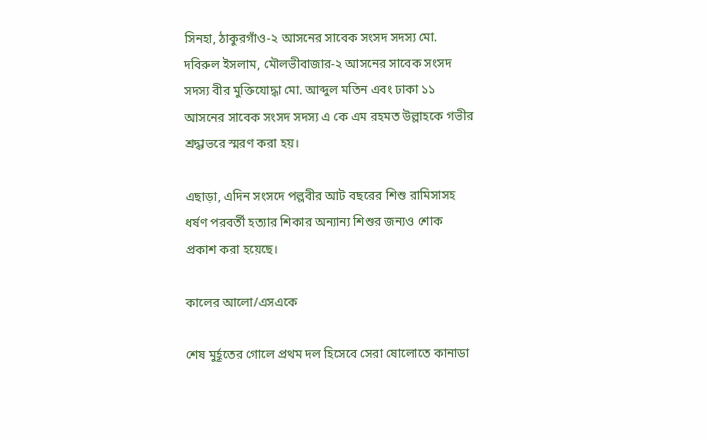সিনহা, ঠাকুরগাঁও-২ আসনের সাবেক সংসদ সদস্য মো. দবিরুল ইসলাম, মৌলভীবাজার-২ আসনের সাবেক সংসদ সদস্য বীর মুক্তিযোদ্ধা মো. আব্দুল মতিন এবং ঢাকা ১১ আসনের সাবেক সংসদ সদস্য এ কে এম রহমত উল্লাহকে গভীর শ্রদ্ধাভরে স্মরণ করা হয়।

এছাড়া, এদিন সংসদে পল্লবীর আট বছরের শিশু রামিসাসহ ধর্ষণ পরবর্তী হত্যার শিকার অন্যান্য শিশুর জন্যও শোক প্রকাশ করা হয়েছে।

কালের আলো/এসএকে

শেষ মুর্হূতের গোলে প্রথম দল হিসেবে সেরা ষোলোতে কানাডা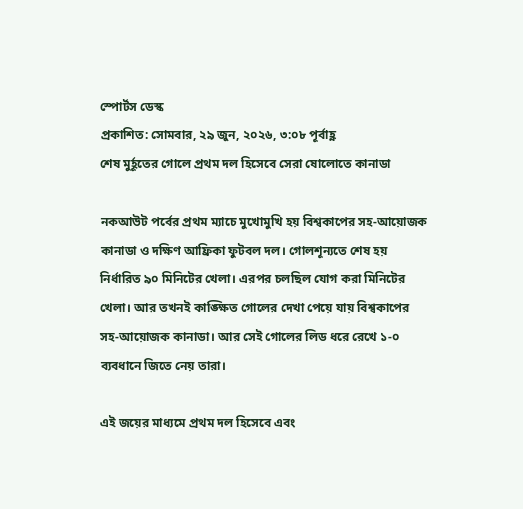স্পোর্টস ডেস্ক
প্রকাশিত: সোমবার, ২৯ জুন, ২০২৬, ৩:০৮ পূর্বাহ্ণ
শেষ মুর্হূতের গোলে প্রথম দল হিসেবে সেরা ষোলোতে কানাডা

নকআউট পর্বের প্রথম ম্যাচে মুখোমুখি হয় বিশ্বকাপের সহ-আয়োজক কানাডা ও দক্ষিণ আফ্রিকা ফুটবল দল। গোলশূন্যতে শেষ হয় নির্ধারিত ৯০ মিনিটের খেলা। এরপর চলছিল যোগ করা মিনিটের খেলা। আর তখনই কাঙ্ক্ষিত গোলের দেখা পেয়ে যায় বিশ্বকাপের সহ-আয়োজক কানাডা। আর সেই গোলের লিড ধরে রেখে ১-০ ব্যবধানে জিতে নেয় তারা।

এই জয়ের মাধ্যমে প্রথম দল হিসেবে এবং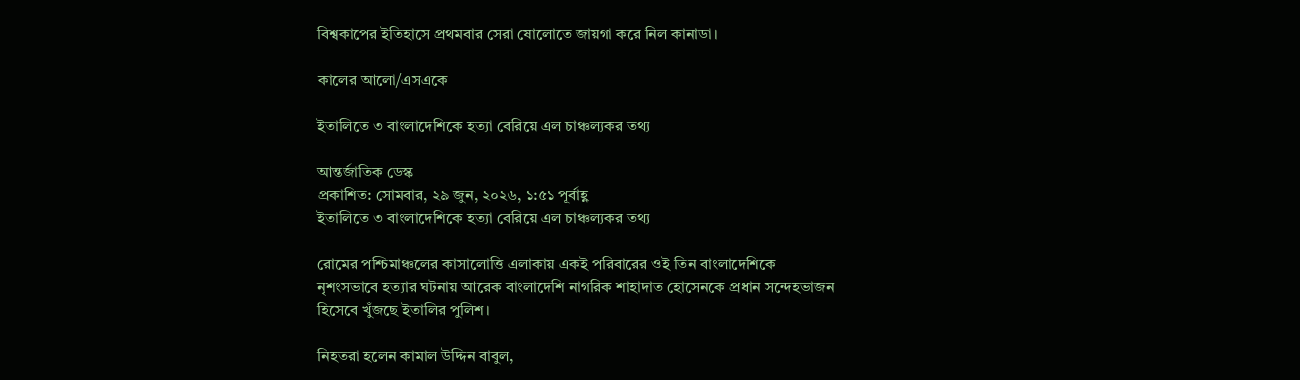বিশ্বকাপের ইতিহাসে প্রথমবার সেরা ষোলোতে জায়গা করে নিল কানাডা।

কালের আলো/এসএকে

ইতালিতে ৩ বাংলাদেশিকে হত্যা বেরিয়ে এল চাঞ্চল্যকর তথ্য

আন্তর্জাতিক ডেস্ক
প্রকাশিত: সোমবার, ২৯ জুন, ২০২৬, ১:৫১ পূর্বাহ্ণ
ইতালিতে ৩ বাংলাদেশিকে হত্যা বেরিয়ে এল চাঞ্চল্যকর তথ্য

রোমের পশ্চিমাঞ্চলের কাসালোত্তি এলাকায় একই পরিবারের ওই তিন বাংলাদেশিকে নৃশংসভাবে হত্যার ঘটনায় আরেক বাংলাদেশি নাগরিক শাহাদাত হোসেনকে প্রধান সন্দেহভাজন হিসেবে খুঁজছে ইতালির পুলিশ।

নিহতরা হলেন কামাল উদ্দিন বাবুল,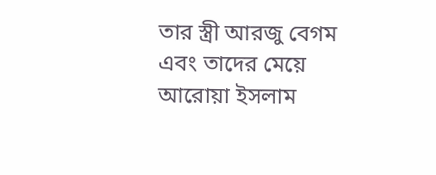তার স্ত্রী আরজু বেগম এবং তাদের মেয়ে আরোয়া ইসলাম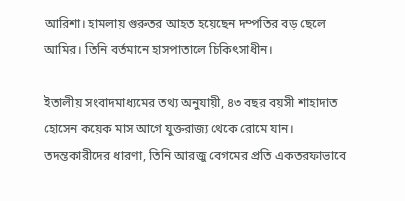আরিশা। হামলায় গুরুতর আহত হয়েছেন দম্পতির বড় ছেলে আমির। তিনি বর্তমানে হাসপাতালে চিকিৎসাধীন।

ইতালীয় সংবাদমাধ্যমের তথ্য অনুযায়ী, ৪৩ বছর বয়সী শাহাদাত হোসেন কয়েক মাস আগে যুক্তরাজ্য থেকে রোমে যান। তদন্তকারীদের ধারণা, তিনি আরজু বেগমের প্রতি একতরফাভাবে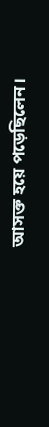আসক্ত হয়ে পড়েছিলেন।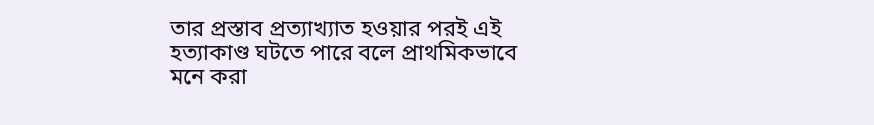তার প্রস্তাব প্রত্যাখ্যাত হওয়ার পরই এই হত্যাকাণ্ড ঘটতে পারে বলে প্রাথমিকভাবে মনে করা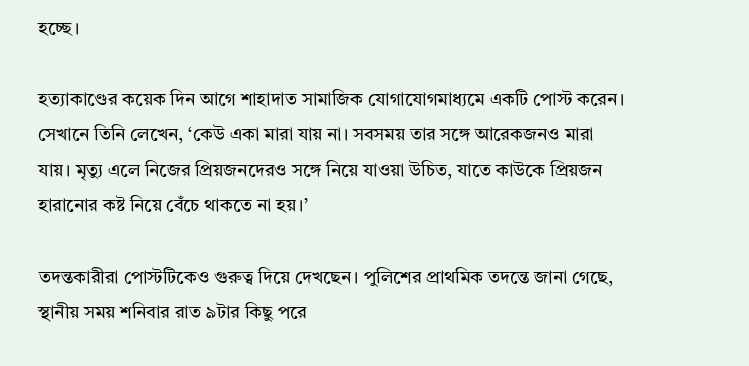হচ্ছে।

হত্যাকাণ্ডের কয়েক দিন আগে শাহাদাত সামাজিক যোগাযোগমাধ্যমে একটি পোস্ট করেন। সেখানে তিনি লেখেন, ‘কেউ একা মারা যায় না। সবসময় তার সঙ্গে আরেকজনও মারা যায়। মৃত্যু এলে নিজের প্রিয়জনদেরও সঙ্গে নিয়ে যাওয়া উচিত, যাতে কাউকে প্রিয়জন হারানোর কষ্ট নিয়ে বেঁচে থাকতে না হয়।’

তদন্তকারীরা পোস্টটিকেও গুরুত্ব দিয়ে দেখছেন। পুলিশের প্রাথমিক তদন্তে জানা গেছে, স্থানীয় সময় শনিবার রাত ৯টার কিছু পরে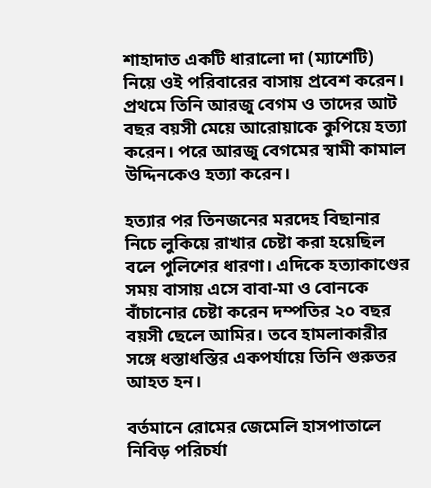শাহাদাত একটি ধারালো দা (ম্যাশেটি) নিয়ে ওই পরিবারের বাসায় প্রবেশ করেন। প্রথমে তিনি আরজু বেগম ও তাদের আট বছর বয়সী মেয়ে আরোয়াকে কুপিয়ে হত্যা করেন। পরে আরজু বেগমের স্বামী কামাল উদ্দিনকেও হত্যা করেন।

হত্যার পর তিনজনের মরদেহ বিছানার নিচে লুকিয়ে রাখার চেষ্টা করা হয়েছিল বলে পুলিশের ধারণা। এদিকে হত্যাকাণ্ডের সময় বাসায় এসে বাবা-মা ও বোনকে বাঁচানোর চেষ্টা করেন দম্পতির ২০ বছর বয়সী ছেলে আমির। তবে হামলাকারীর সঙ্গে ধস্তাধস্তির একপর্যায়ে তিনি গুরুতর আহত হন।

বর্তমানে রোমের জেমেলি হাসপাতালে নিবিড় পরিচর্যা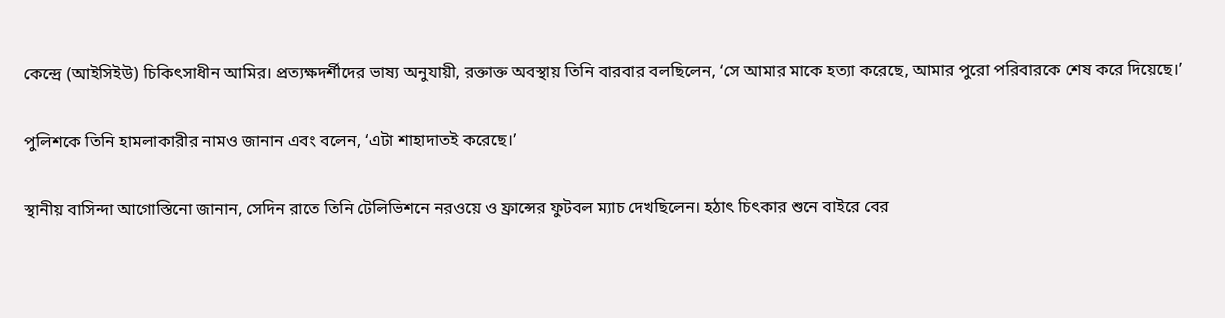কেন্দ্রে (আইসিইউ) চিকিৎসাধীন আমির। প্রত্যক্ষদর্শীদের ভাষ্য অনুযায়ী, রক্তাক্ত অবস্থায় তিনি বারবার বলছিলেন, ‘সে আমার মাকে হত্যা করেছে, আমার পুরো পরিবারকে শেষ করে দিয়েছে।’

পুলিশকে তিনি হামলাকারীর নামও জানান এবং বলেন, ‘এটা শাহাদাতই করেছে।’

স্থানীয় বাসিন্দা আগোস্তিনো জানান, সেদিন রাতে তিনি টেলিভিশনে নরওয়ে ও ফ্রান্সের ফুটবল ম্যাচ দেখছিলেন। হঠাৎ চিৎকার শুনে বাইরে বের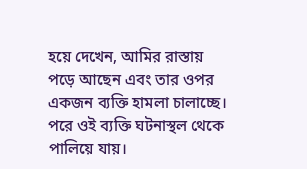হয়ে দেখেন, আমির রাস্তায় পড়ে আছেন এবং তার ওপর একজন ব্যক্তি হামলা চালাচ্ছে। পরে ওই ব্যক্তি ঘটনাস্থল থেকে পালিয়ে যায়।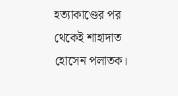হত্যাকাণ্ডের পর থেকেই শাহাদাত হোসেন পলাতক।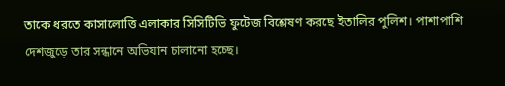তাকে ধরতে কাসালোত্তি এলাকার সিসিটিভি ফুটেজ বিশ্লেষণ করছে ইতালির পুলিশ। পাশাপাশি দেশজুড়ে তার সন্ধানে অভিযান চালানো হচ্ছে।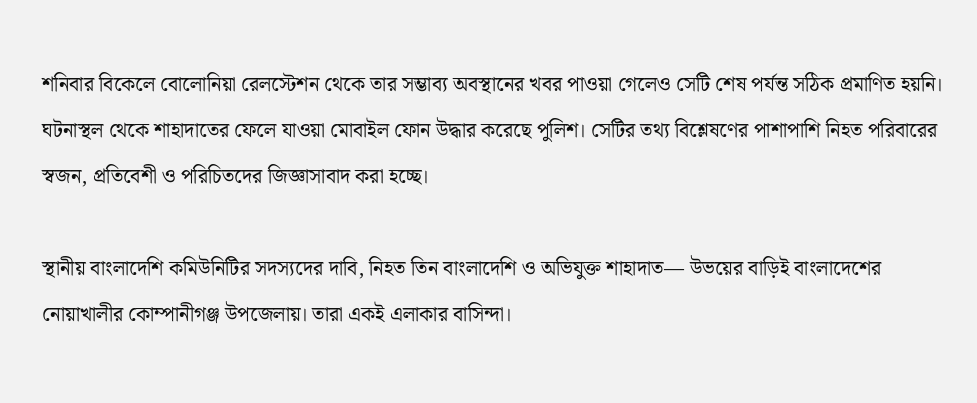শনিবার বিকেলে বোলোনিয়া রেলস্টেশন থেকে তার সম্ভাব্য অবস্থানের খবর পাওয়া গেলেও সেটি শেষ পর্যন্ত সঠিক প্রমাণিত হয়নি। ঘটনাস্থল থেকে শাহাদাতের ফেলে যাওয়া মোবাইল ফোন উদ্ধার করেছে পুলিশ। সেটির তথ্য বিশ্লেষণের পাশাপাশি নিহত পরিবারের স্বজন, প্রতিবেশী ও পরিচিতদের জিজ্ঞাসাবাদ করা হচ্ছে।

স্থানীয় বাংলাদেশি কমিউনিটির সদস্যদের দাবি, নিহত তিন বাংলাদেশি ও অভিযুক্ত শাহাদাত— উভয়ের বাড়িই বাংলাদেশের নোয়াখালীর কোম্পানীগঞ্জ উপজেলায়। তারা একই এলাকার বাসিন্দা।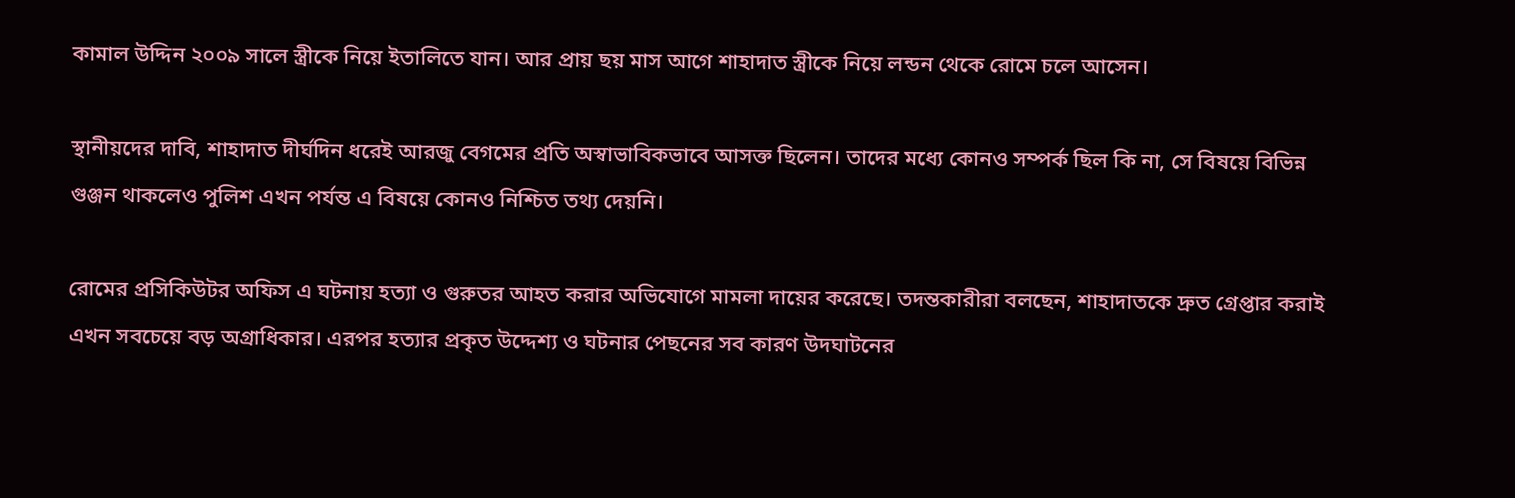কামাল উদ্দিন ২০০৯ সালে স্ত্রীকে নিয়ে ইতালিতে যান। আর প্রায় ছয় মাস আগে শাহাদাত স্ত্রীকে নিয়ে লন্ডন থেকে রোমে চলে আসেন।

স্থানীয়দের দাবি, শাহাদাত দীর্ঘদিন ধরেই আরজু বেগমের প্রতি অস্বাভাবিকভাবে আসক্ত ছিলেন। তাদের মধ্যে কোনও সম্পর্ক ছিল কি না, সে বিষয়ে বিভিন্ন গুঞ্জন থাকলেও পুলিশ এখন পর্যন্ত এ বিষয়ে কোনও নিশ্চিত তথ্য দেয়নি।

রোমের প্রসিকিউটর অফিস এ ঘটনায় হত্যা ও গুরুতর আহত করার অভিযোগে মামলা দায়ের করেছে। তদন্তকারীরা বলছেন, শাহাদাতকে দ্রুত গ্রেপ্তার করাই এখন সবচেয়ে বড় অগ্রাধিকার। এরপর হত্যার প্রকৃত উদ্দেশ্য ও ঘটনার পেছনের সব কারণ উদঘাটনের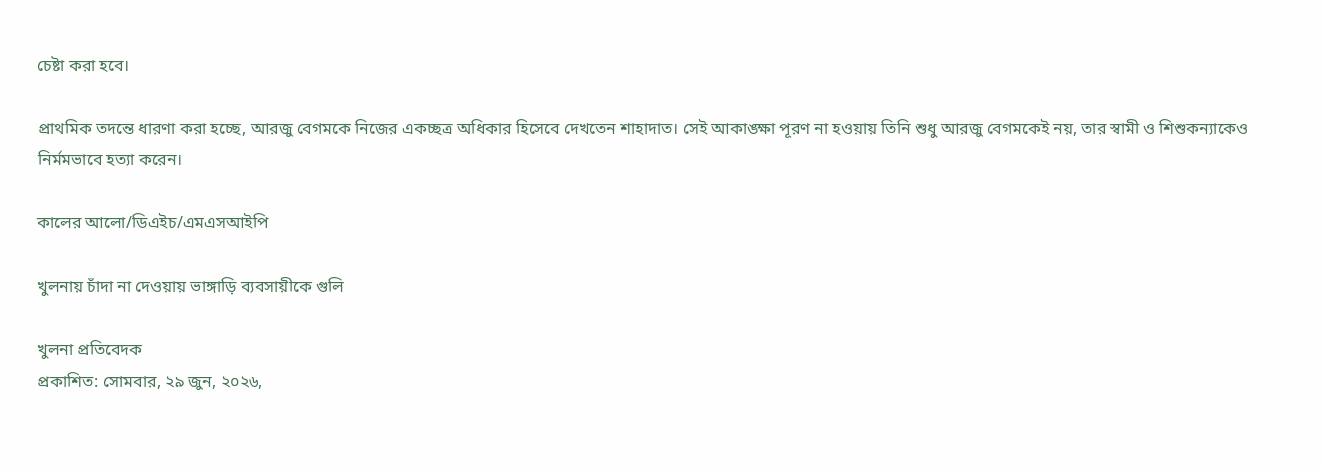চেষ্টা করা হবে।

প্রাথমিক তদন্তে ধারণা করা হচ্ছে, আরজু বেগমকে নিজের একচ্ছত্র অধিকার হিসেবে দেখতেন শাহাদাত। সেই আকাঙ্ক্ষা পূরণ না হওয়ায় তিনি শুধু আরজু বেগমকেই নয়, তার স্বামী ও শিশুকন্যাকেও নির্মমভাবে হত্যা করেন।

কালের আলো/ডিএইচ/এমএসআইপি

খুলনায় চাঁদা না দেওয়ায় ভাঙ্গাড়ি ব্যবসায়ীকে গুলি

খুলনা প্রতিবেদক
প্রকাশিত: সোমবার, ২৯ জুন, ২০২৬,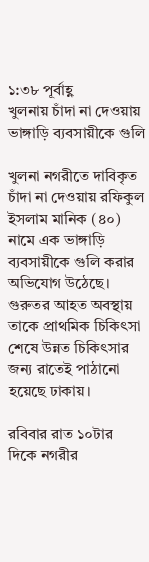১:৩৮ পূর্বাহ্ণ
খুলনায় চাঁদা না দেওয়ায় ভাঙ্গাড়ি ব্যবসায়ীকে গুলি

খুলনা নগরীতে দাবিকৃত চাঁদা না দেওয়ায় রফিকুল ইসলাম মানিক (৪০) নামে এক ভাঙ্গাড়ি ব্যবসায়ীকে গুলি করার অভিযোগ উঠেছে। গুরুতর আহত অবস্থায় তাকে প্রাথমিক চিকিৎসা শেষে উন্নত চিকিৎসার জন্য রাতেই পাঠানো হয়েছে ঢাকায়।

রবিবার রাত ১০টার দিকে নগরীর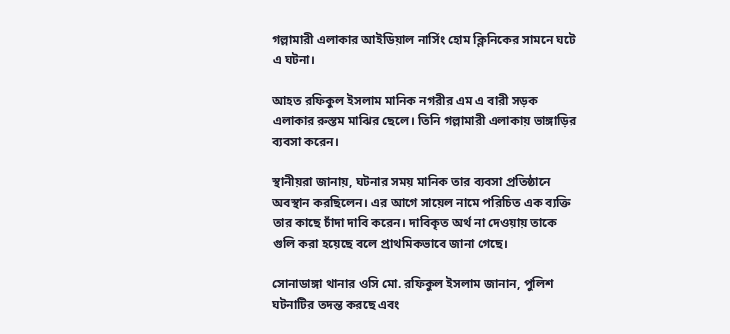গল্লামারী এলাকার আইডিয়াল নার্সিং হোম ক্লিনিকের সামনে ঘটে এ ঘটনা।

আহত রফিকুল ইসলাম মানিক নগরীর এম এ বারী সড়ক এলাকার রুস্তম মাঝির ছেলে। তিনি গল্লামারী এলাকায় ভাঙ্গাড়ির ব্যবসা করেন।

স্থানীয়রা জানায়, ঘটনার সময় মানিক তার ব্যবসা প্রতিষ্ঠানে অবস্থান করছিলেন। এর আগে সায়েল নামে পরিচিত এক ব্যক্তি তার কাছে চাঁদা দাবি করেন। দাবিকৃত অর্থ না দেওয়ায় তাকে গুলি করা হয়েছে বলে প্রাথমিকভাবে জানা গেছে।

সোনাডাঙ্গা থানার ওসি মো. রফিকুল ইসলাম জানান, পুলিশ ঘটনাটির তদন্ত করছে এবং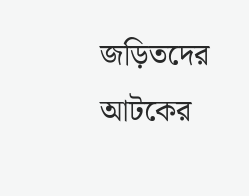জড়িতদের আটকের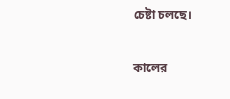চেষ্টা চলছে।

কালের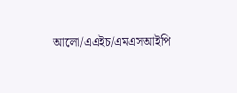আলো/এএইচ/এমএসআইপি